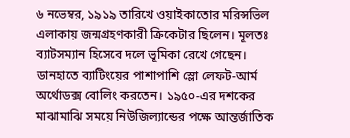৬ নভেম্বর, ১৯১৯ তারিখে ওয়াইকাতোর মরিন্সভিল এলাকায় জন্মগ্রহণকারী ক্রিকেটার ছিলেন। মূলতঃ ব্যাটসম্যান হিসেবে দলে ভূমিকা রেখে গেছেন। ডানহাতে ব্যাটিংয়ের পাশাপাশি স্লো লেফট-আর্ম অর্থোডক্স বোলিং করতেন। ১৯৫০-এর দশকের মাঝামাঝি সময়ে নিউজিল্যান্ডের পক্ষে আন্তর্জাতিক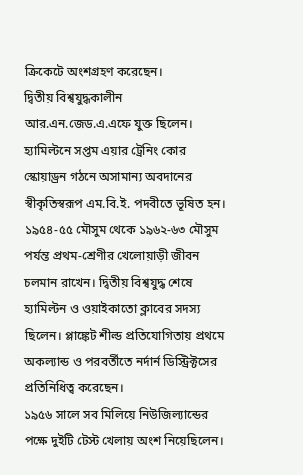ক্রিকেটে অংশগ্রহণ করেছেন।
দ্বিতীয় বিশ্বযুদ্ধকালীন আর.এন.জেড.এ.এফে যুক্ত ছিলেন। হ্যামিল্টনে সপ্তম এয়ার ট্রেনিং কোর স্কোয়াড্রন গঠনে অসামান্য অবদানের স্বীকৃতিস্বরূপ এম.বি.ই. পদবীতে ভূষিত হন। ১৯৫৪-৫৫ মৌসুম থেকে ১৯৬২-৬৩ মৌসুম পর্যন্ত প্রথম-শ্রেণীর খেলোয়াড়ী জীবন চলমান রাখেন। দ্বিতীয় বিশ্বযুদ্ধ শেষে হ্যামিল্টন ও ওয়াইকাতো ক্লাবের সদস্য ছিলেন। প্লাঙ্কেট শীল্ড প্রতিযোগিতায় প্রথমে অকল্যান্ড ও পরবর্তীতে নর্দার্ন ডিস্ট্রিক্টসের প্রতিনিধিত্ব করেছেন।
১৯৫৬ সালে সব মিলিয়ে নিউজিল্যান্ডের পক্ষে দুইটি টেস্ট খেলায় অংশ নিয়েছিলেন।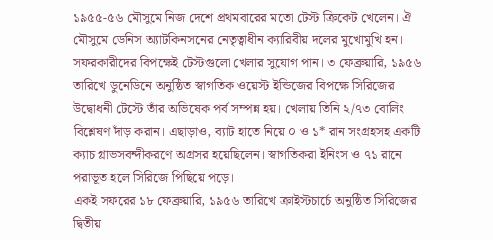১৯৫৫-৫৬ মৌসুমে নিজ দেশে প্রথমবারের মতো টেস্ট ক্রিকেট খেলেন। ঐ মৌসুমে ডেনিস অ্যাটকিনসনের নেতৃত্বাধীন ক্যারিবীয় দলের মুখোমুখি হন। সফরকারীদের বিপক্ষেই টেস্টগুলো খেলার সুযোগ পান। ৩ ফেব্রুয়ারি, ১৯৫৬ তারিখে ডুনেডিনে অনুষ্ঠিত স্বাগতিক ওয়েস্ট ইন্ডিজের বিপক্ষে সিরিজের উদ্বোধনী টেস্টে তাঁর অভিষেক পর্ব সম্পন্ন হয়। খেলায় তিনি ২/৭৩ বোলিং বিশ্লেষণ দাঁড় করান। এছাড়াও, ব্যাট হাতে নিয়ে ০ ও ১* রান সংগ্রহসহ একটি ক্যাচ গ্লাভসবন্দীকরণে অগ্রসর হয়েছিলেন। স্বাগতিকরা ইনিংস ও ৭১ রানে পরাভূত হলে সিরিজে পিছিয়ে পড়ে।
একই সফরের ১৮ ফেব্রুয়ারি, ১৯৫৬ তারিখে ক্রাইস্টচার্চে অনুষ্ঠিত সিরিজের দ্বিতীয়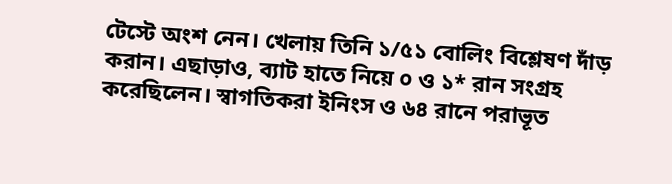টেস্টে অংশ নেন। খেলায় তিনি ১/৫১ বোলিং বিশ্লেষণ দাঁড় করান। এছাড়াও, ব্যাট হাতে নিয়ে ০ ও ১* রান সংগ্রহ করেছিলেন। স্বাগতিকরা ইনিংস ও ৬৪ রানে পরাভূত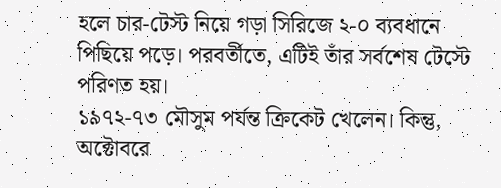হলে চার-টেস্ট নিয়ে গড়া সিরিজে ২-০ ব্যবধানে পিছিয়ে পড়ে। পরবর্তীতে, এটিই তাঁর সর্বশেষ টেস্টে পরিণত হয়।
১৯৭২-৭৩ মৌসুম পর্যন্ত ক্রিকেট খেলেন। কিন্তু, অক্টোবরে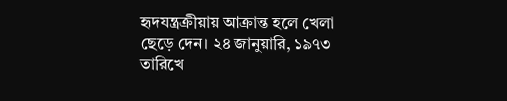হৃদযন্ত্রক্রীয়ায় আক্রান্ত হলে খেলা ছেড়ে দেন। ২৪ জানুয়ারি, ১৯৭৩ তারিখে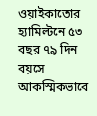ওয়াইকাতোর হ্যামিল্টনে ৫৩ বছর ৭৯ দিন বয়সে আকস্মিকভাবে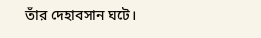তাঁর দেহাবসান ঘটে।